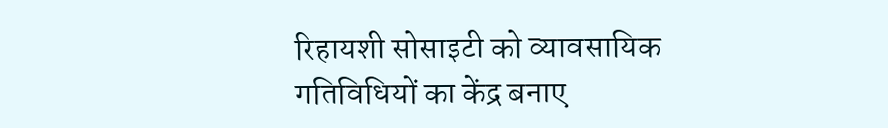रिहायशी सोसाइटी को व्यावसायिक गतिविधियों का केंद्र बनाए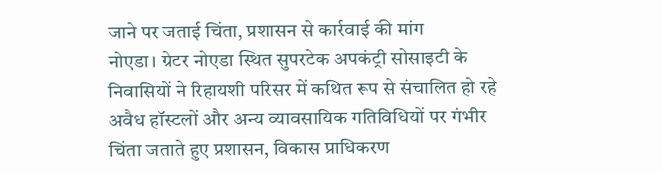जाने पर जताई चिंता, प्रशासन से कार्रवाई की मांग
नोएडा। ग्रेटर नोएडा स्थित सुपरटेक अपकंट्री सोसाइटी के निवासियों ने रिहायशी परिसर में कथित रूप से संचालित हो रहे अवैध हॉस्टलों और अन्य व्यावसायिक गतिविधियों पर गंभीर चिंता जताते हुए प्रशासन, विकास प्राधिकरण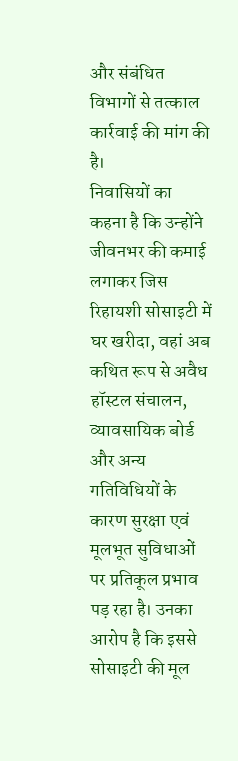और संबंधित विभागों से तत्काल कार्रवाई की मांग की है।
निवासियों का कहना है कि उन्होंने जीवनभर की कमाई लगाकर जिस रिहायशी सोसाइटी में घर खरीदा, वहां अब कथित रूप से अवैध हॉस्टल संचालन, व्यावसायिक बोर्ड और अन्य गतिविधियों के कारण सुरक्षा एवं मूलभूत सुविधाओं पर प्रतिकूल प्रभाव पड़ रहा है। उनका आरोप है कि इससे सोसाइटी की मूल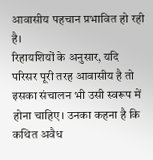आवासीय पहचान प्रभावित हो रही है।
रिहायशियों के अनुसार, यदि परिसर पूरी तरह आवासीय है तो इसका संचालन भी उसी स्वरूप में होना चाहिए। उनका कहना है कि कथित अवैध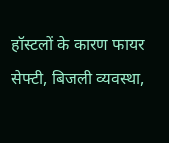हॉस्टलों के कारण फायर सेफ्टी, बिजली व्यवस्था,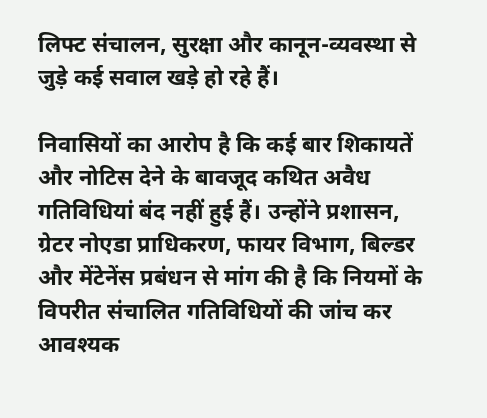लिफ्ट संचालन, सुरक्षा और कानून-व्यवस्था से जुड़े कई सवाल खड़े हो रहे हैं।

निवासियों का आरोप है कि कई बार शिकायतें और नोटिस देने के बावजूद कथित अवैध गतिविधियां बंद नहीं हुई हैं। उन्होंने प्रशासन, ग्रेटर नोएडा प्राधिकरण, फायर विभाग, बिल्डर और मेंटेनेंस प्रबंधन से मांग की है कि नियमों के विपरीत संचालित गतिविधियों की जांच कर आवश्यक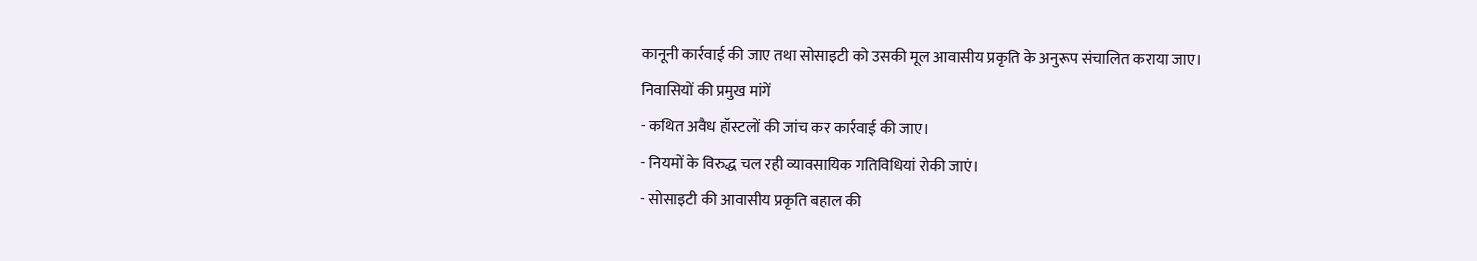कानूनी कार्रवाई की जाए तथा सोसाइटी को उसकी मूल आवासीय प्रकृति के अनुरूप संचालित कराया जाए।
निवासियों की प्रमुख मांगें
- कथित अवैध हॉस्टलों की जांच कर कार्रवाई की जाए।
- नियमों के विरुद्ध चल रही व्यावसायिक गतिविधियां रोकी जाएं।
- सोसाइटी की आवासीय प्रकृति बहाल की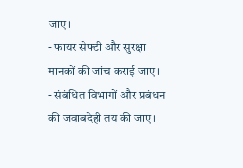जाए।
- फायर सेफ्टी और सुरक्षा मानकों की जांच कराई जाए।
- संबंधित विभागों और प्रबंधन की जवाबदेही तय की जाए।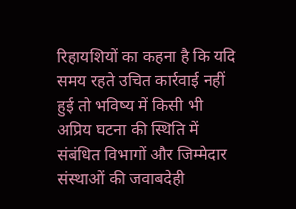रिहायशियों का कहना है कि यदि समय रहते उचित कार्रवाई नहीं हुई तो भविष्य में किसी भी अप्रिय घटना की स्थिति में संबंधित विभागों और जिम्मेदार संस्थाओं की जवाबदेही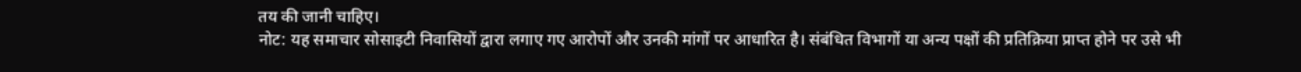तय की जानी चाहिए।
नोट: यह समाचार सोसाइटी निवासियों द्वारा लगाए गए आरोपों और उनकी मांगों पर आधारित है। संबंधित विभागों या अन्य पक्षों की प्रतिक्रिया प्राप्त होने पर उसे भी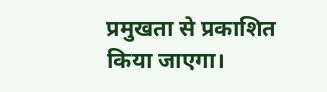प्रमुखता से प्रकाशित किया जाएगा।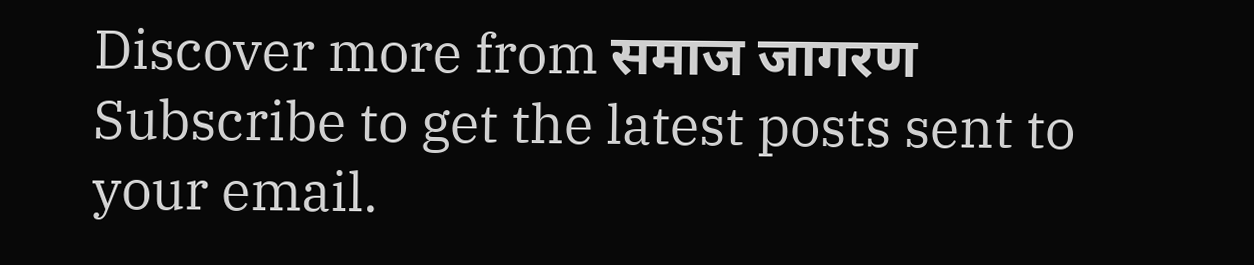Discover more from समाज जागरण
Subscribe to get the latest posts sent to your email.